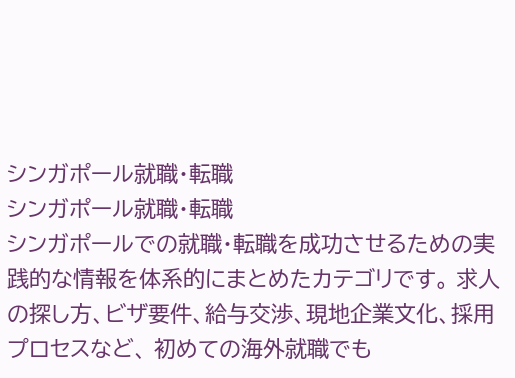シンガポール就職・転職
シンガポール就職・転職
シンガポールでの就職・転職を成功させるための実践的な情報を体系的にまとめたカテゴリです。 求人の探し方、ビザ要件、給与交渉、現地企業文化、採用プロセスなど、 初めての海外就職でも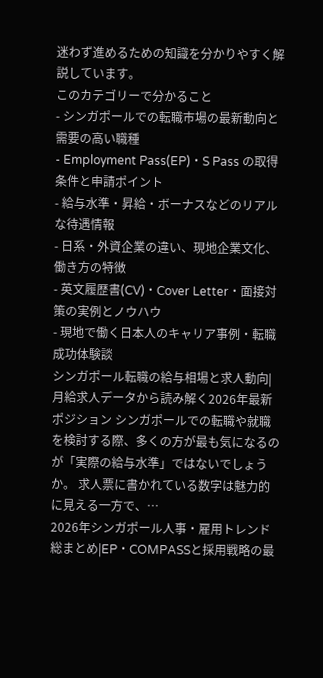迷わず進めるための知識を分かりやすく解説しています。
このカテゴリーで分かること
- シンガポールでの転職市場の最新動向と需要の高い職種
- Employment Pass(EP)・S Pass の取得条件と申請ポイント
- 給与水準・昇給・ボーナスなどのリアルな待遇情報
- 日系・外資企業の違い、現地企業文化、働き方の特徴
- 英文履歴書(CV)・Cover Letter・面接対策の実例とノウハウ
- 現地で働く日本人のキャリア事例・転職成功体験談
シンガポール転職の給与相場と求人動向|月給求人データから読み解く2026年最新ポジション シンガポールでの転職や就職を検討する際、多くの方が最も気になるのが「実際の給与水準」ではないでしょうか。 求人票に書かれている数字は魅力的に見える一方で、…
2026年シンガポール人事・雇用トレンド総まとめ|EP・COMPASSと採用戦略の最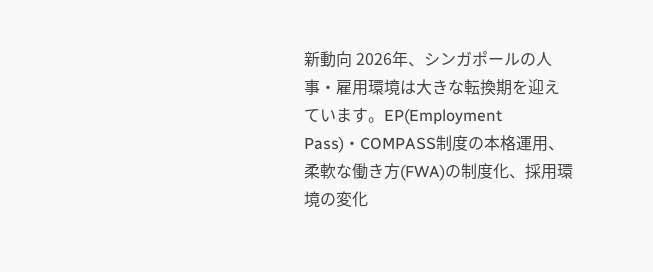新動向 2026年、シンガポールの人事・雇用環境は大きな転換期を迎えています。EP(Employment Pass)・COMPASS制度の本格運用、柔軟な働き方(FWA)の制度化、採用環境の変化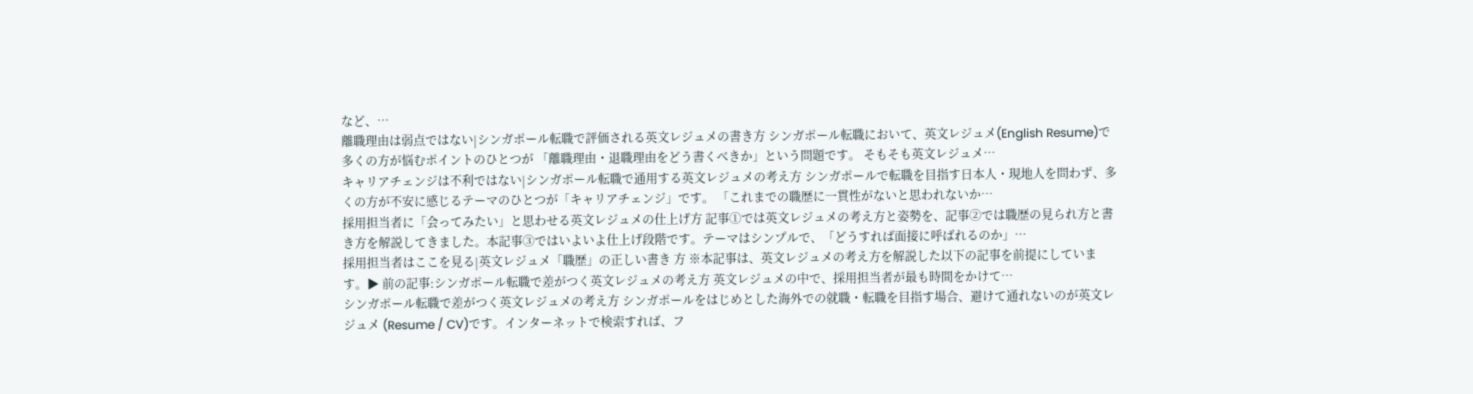など、…
離職理由は弱点ではない|シンガポール転職で評価される英文レジュメの書き方 シンガポール転職において、英文レジュメ(English Resume)で多くの方が悩むポイントのひとつが 「離職理由・退職理由をどう書くべきか」という問題です。 そもそも英文レジュメ…
キャリアチェンジは不利ではない|シンガポール転職で通用する英文レジュメの考え方 シンガポールで転職を目指す日本人・現地人を問わず、多くの方が不安に感じるテーマのひとつが「キャリアチェンジ」です。 「これまでの職歴に一貫性がないと思われないか…
採用担当者に「会ってみたい」と思わせる英文レジュメの仕上げ方 記事①では英文レジュメの考え方と姿勢を、記事②では職歴の見られ方と書き方を解説してきました。本記事③ではいよいよ仕上げ段階です。テーマはシンプルで、「どうすれば面接に呼ばれるのか」…
採用担当者はここを見る|英文レジュメ「職歴」の正しい書き 方 ※本記事は、英文レジュメの考え方を解説した以下の記事を前提にしています。▶ 前の記事:シンガポール転職で差がつく英文レジュメの考え方 英文レジュメの中で、採用担当者が最も時間をかけて…
シンガポール転職で差がつく英文レジュメの考え方 シンガポールをはじめとした海外での就職・転職を目指す場合、避けて通れないのが英文レジュメ (Resume / CV)です。インターネットで検索すれば、フ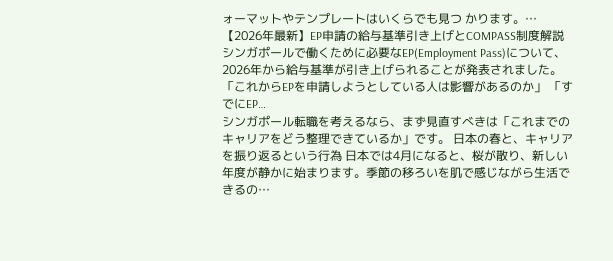ォーマットやテンプレートはいくらでも見つ かります。…
【2026年最新】EP申請の給与基準引き上げとCOMPASS制度解説 シンガポールで働くために必要なEP(Employment Pass)について、2026年から給与基準が引き上げられることが発表されました。 「これからEPを申請しようとしている人は影響があるのか」 「すでにEP…
シンガポール転職を考えるなら、まず見直すべきは「これまでのキャリアをどう整理できているか」です。 日本の春と、キャリアを振り返るという行為 日本では4月になると、桜が散り、新しい年度が静かに始まります。季節の移ろいを肌で感じながら生活できるの…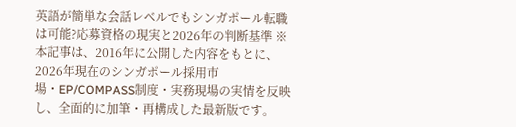英語が簡単な会話レベルでもシンガポール転職は可能?応募資格の現実と2026年の判断基準 ※本記事は、2016年に公開した内容をもとに、2026年現在のシンガポール採用市場・EP/COMPASS制度・実務現場の実情を反映し、全面的に加筆・再構成した最新版です。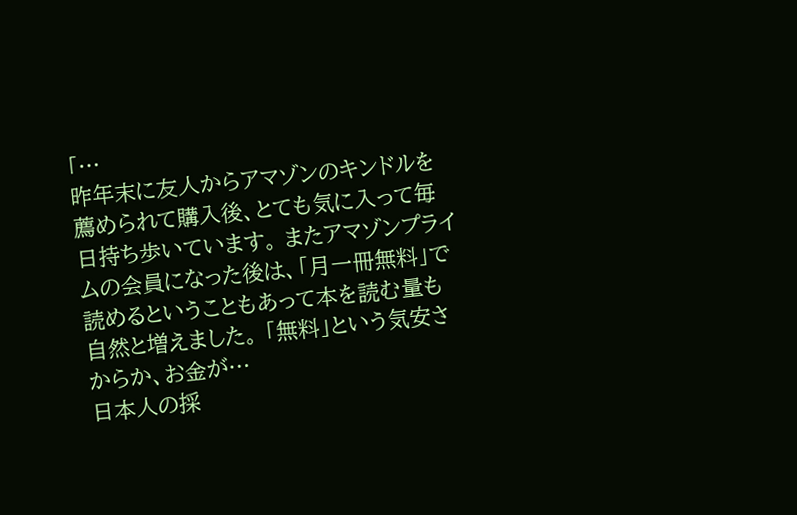「…
昨年末に友人からアマゾンのキンドルを薦められて購入後、とても気に入って毎日持ち歩いています。 またアマゾンプライムの会員になった後は、「月一冊無料」で読めるということもあって本を読む量も自然と増えました。 「無料」という気安さからか、お金が…
日本人の採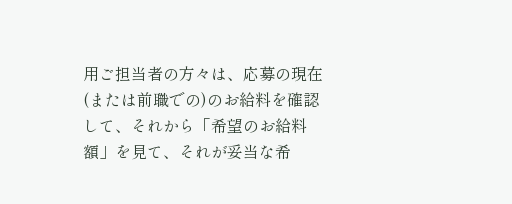用ご担当者の方々は、応募の現在(または前職での)のお給料を確認して、それから「希望のお給料額」を見て、それが妥当な希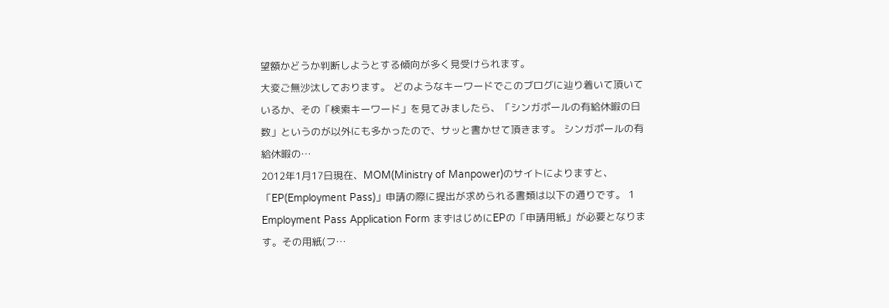望額かどうか判断しようとする傾向が多く見受けられます。
大変ご無沙汰しております。 どのようなキーワードでこのブログに辿り着いて頂いているか、その「検索キーワード」を見てみましたら、「シンガポールの有給休暇の日数」というのが以外にも多かったので、サッと書かせて頂きます。 シンガポールの有給休暇の…
2012年1月17日現在、MOM(Ministry of Manpower)のサイトによりますと、「EP(Employment Pass)」申請の際に提出が求められる書類は以下の通りです。 1 Employment Pass Application Form まずはじめにEPの「申請用紙」が必要となります。その用紙(フ…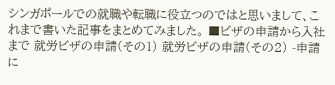シンガポールでの就職や転職に役立つのではと思いまして、これまで書いた記事をまとめてみました。 ■ビザの申請から入社まで 就労ビザの申請(その1) 就労ビザの申請(その2) -申請に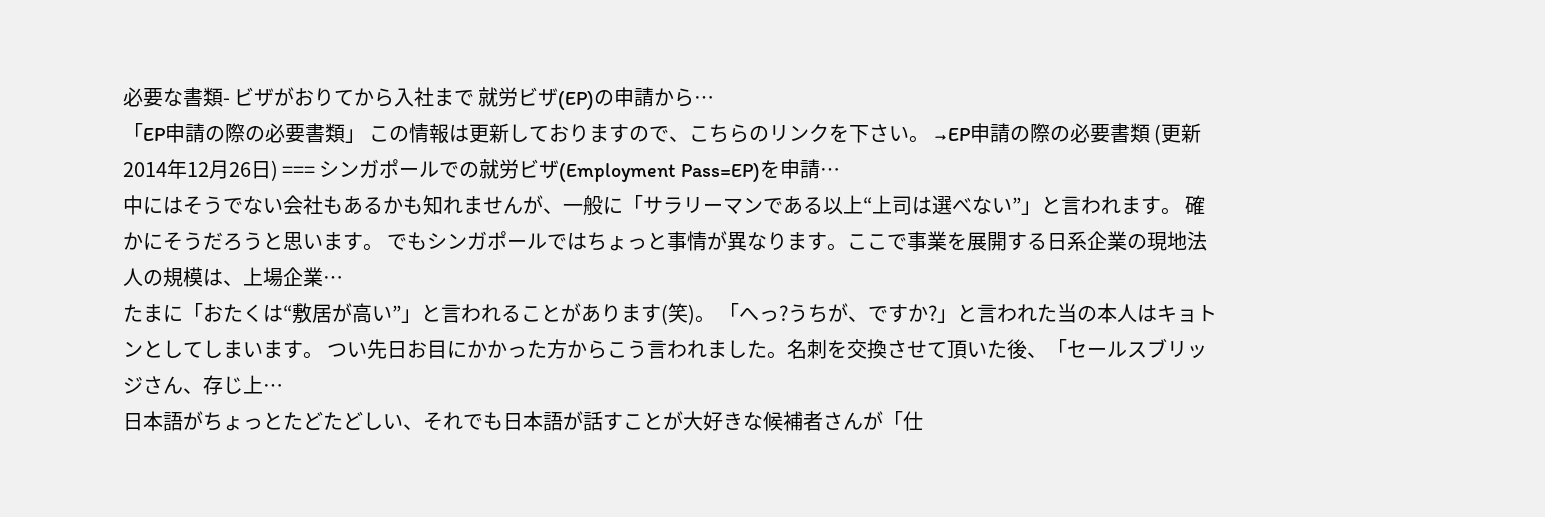必要な書類- ビザがおりてから入社まで 就労ビザ(EP)の申請から…
「EP申請の際の必要書類」 この情報は更新しておりますので、こちらのリンクを下さい。 →EP申請の際の必要書類 (更新2014年12月26日) === シンガポールでの就労ビザ(Employment Pass=EP)を申請…
中にはそうでない会社もあるかも知れませんが、一般に「サラリーマンである以上“上司は選べない”」と言われます。 確かにそうだろうと思います。 でもシンガポールではちょっと事情が異なります。ここで事業を展開する日系企業の現地法人の規模は、上場企業…
たまに「おたくは“敷居が高い”」と言われることがあります(笑)。 「へっ?うちが、ですか?」と言われた当の本人はキョトンとしてしまいます。 つい先日お目にかかった方からこう言われました。名刺を交換させて頂いた後、「セールスブリッジさん、存じ上…
日本語がちょっとたどたどしい、それでも日本語が話すことが大好きな候補者さんが「仕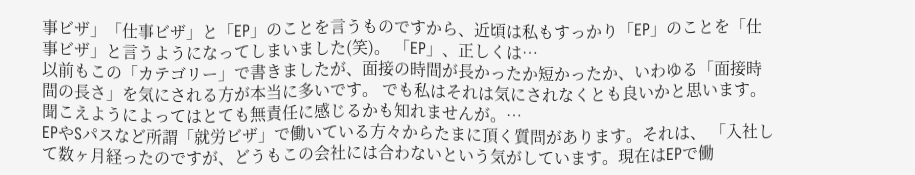事ビザ」「仕事ビザ」と「EP」のことを言うものですから、近頃は私もすっかり「EP」のことを「仕事ビザ」と言うようになってしまいました(笑)。 「EP」、正しくは…
以前もこの「カテゴリー」で書きましたが、面接の時間が長かったか短かったか、いわゆる「面接時間の長さ」を気にされる方が本当に多いです。 でも私はそれは気にされなくとも良いかと思います。聞こえようによってはとても無責任に感じるかも知れませんが。…
EPやSパスなど所謂「就労ビザ」で働いている方々からたまに頂く質問があります。それは、 「入社して数ヶ月経ったのですが、どうもこの会社には合わないという気がしています。現在はEPで働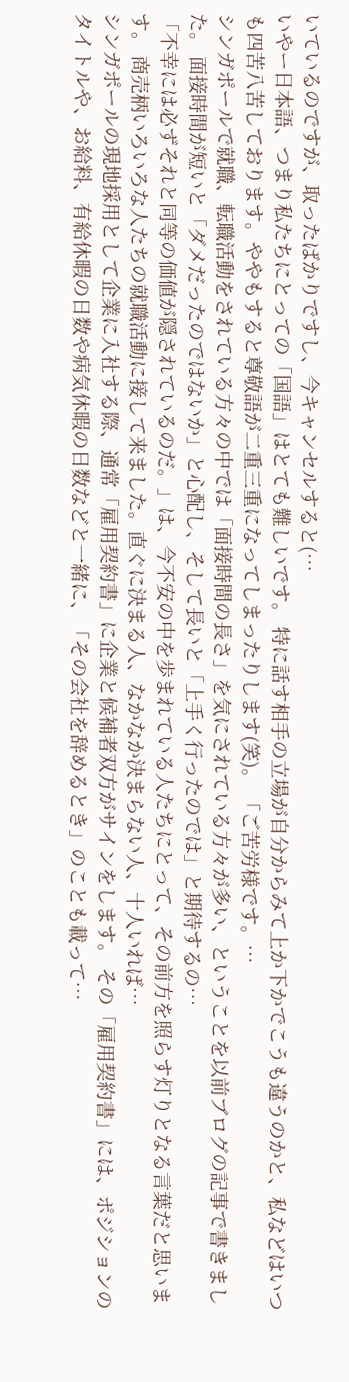いているのですが、取ったばかりですし、今キャンセルすると(…
いやー日本語、つまり私たちにとっての「国語」はとても難しいです。 特に話す相手の立場が自分からみて上か下かでこうも違うのかと、私などはいつも四苦八苦しております。ややもすると尊敬語が二重三重になってしまったりします(笑)。 「ご苦労様です。…
シンガポールで就職、転職活動をされている方々の中では「面接時間の長さ」を気にされている方々が多い、ということを以前ブログの記事で書きました。 面接時間が短いと「ダメだったのではないか」と心配し、そして長いと「上手く行ったのでは」と期待するの…
「不幸には必ずそれと同等の価値が隠されているのだ。」は、今不安の中を歩まれている人たちにとって、その前方を照らす灯りとなる言葉だと思います。 商売柄いろいろな人たちの就職活動に接して来ました。直ぐに決まる人、なかなか決まらない人、十人いれば…
シンガポールの現地採用として企業に入社する際、通常「雇用契約書」に企業と候補者双方がサインをします。 その「雇用契約書」には、ポジションのタイトルや、お給料、有給休暇の日数や病気休暇の日数などと一緒に、「その会社を辞めるとき」のことも載って…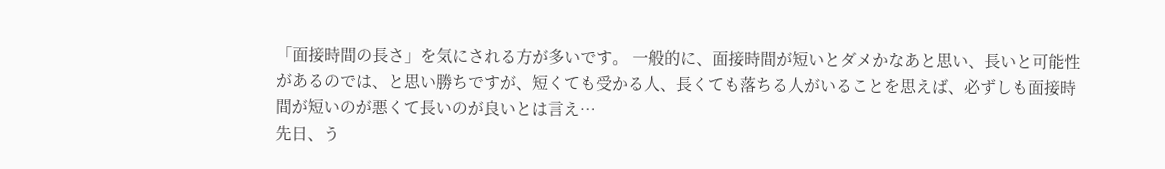「面接時間の長さ」を気にされる方が多いです。 一般的に、面接時間が短いとダメかなあと思い、長いと可能性があるのでは、と思い勝ちですが、短くても受かる人、長くても落ちる人がいることを思えば、必ずしも面接時間が短いのが悪くて長いのが良いとは言え…
先日、う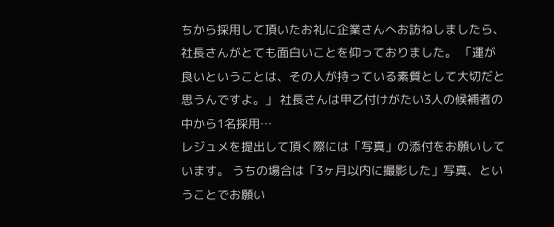ちから採用して頂いたお礼に企業さんへお訪ねしましたら、社長さんがとても面白いことを仰っておりました。 「運が良いということは、その人が持っている素質として大切だと思うんですよ。」 社長さんは甲乙付けがたい3人の候補者の中から1名採用…
レジュメを提出して頂く際には「写真」の添付をお願いしています。 うちの場合は「3ヶ月以内に撮影した」写真、ということでお願い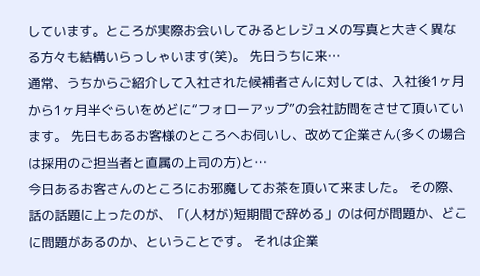しています。ところが実際お会いしてみるとレジュメの写真と大きく異なる方々も結構いらっしゃいます(笑)。 先日うちに来…
通常、うちからご紹介して入社された候補者さんに対しては、入社後1ヶ月から1ヶ月半ぐらいをめどに“フォローアップ”の会社訪問をさせて頂いています。 先日もあるお客様のところへお伺いし、改めて企業さん(多くの場合は採用のご担当者と直属の上司の方)と…
今日あるお客さんのところにお邪魔してお茶を頂いて来ました。 その際、話の話題に上ったのが、「(人材が)短期間で辞める」のは何が問題か、どこに問題があるのか、ということです。 それは企業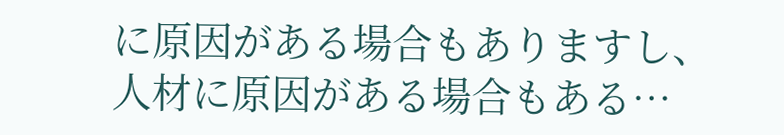に原因がある場合もありますし、人材に原因がある場合もある…